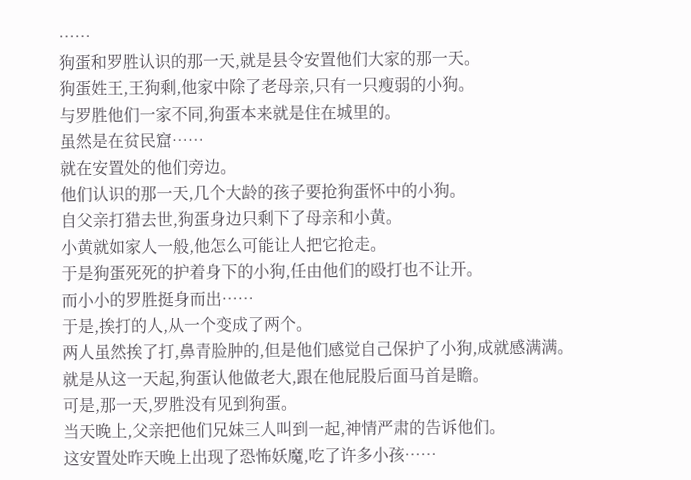……
狗蛋和罗胜认识的那一天,就是县令安置他们大家的那一天。
狗蛋姓王,王狗剩,他家中除了老母亲,只有一只瘦弱的小狗。
与罗胜他们一家不同,狗蛋本来就是住在城里的。
虽然是在贫民窟……
就在安置处的他们旁边。
他们认识的那一天,几个大龄的孩子要抢狗蛋怀中的小狗。
自父亲打猎去世,狗蛋身边只剩下了母亲和小黄。
小黄就如家人一般,他怎么可能让人把它抢走。
于是狗蛋死死的护着身下的小狗,任由他们的殴打也不让开。
而小小的罗胜挺身而出……
于是,挨打的人,从一个变成了两个。
两人虽然挨了打,鼻青脸肿的,但是他们感觉自己保护了小狗,成就感满满。
就是从这一天起,狗蛋认他做老大,跟在他屁股后面马首是瞻。
可是,那一天,罗胜没有见到狗蛋。
当天晚上,父亲把他们兄妹三人叫到一起,神情严肃的告诉他们。
这安置处昨天晚上出现了恐怖妖魔,吃了许多小孩……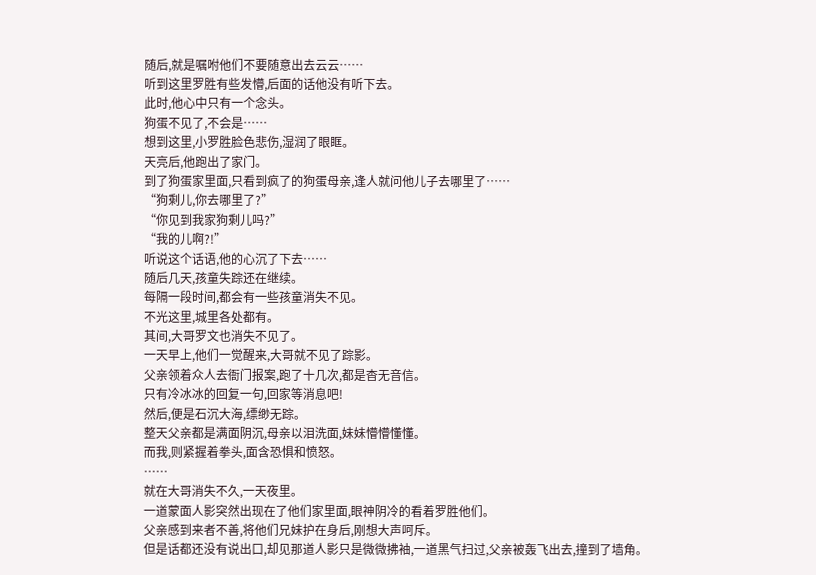随后,就是嘱咐他们不要随意出去云云……
听到这里罗胜有些发懵,后面的话他没有听下去。
此时,他心中只有一个念头。
狗蛋不见了,不会是……
想到这里,小罗胜脸色悲伤,湿润了眼眶。
天亮后,他跑出了家门。
到了狗蛋家里面,只看到疯了的狗蛋母亲,逢人就问他儿子去哪里了……
“狗剩儿,你去哪里了?”
“你见到我家狗剩儿吗?”
“我的儿啊?!”
听说这个话语,他的心沉了下去……
随后几天,孩童失踪还在继续。
每隔一段时间,都会有一些孩童消失不见。
不光这里,城里各处都有。
其间,大哥罗文也消失不见了。
一天早上,他们一觉醒来,大哥就不见了踪影。
父亲领着众人去衙门报案,跑了十几次,都是杳无音信。
只有冷冰冰的回复一句,回家等消息吧!
然后,便是石沉大海,缥缈无踪。
整天父亲都是满面阴沉,母亲以泪洗面,妹妹懵懵懂懂。
而我,则紧握着拳头,面含恐惧和愤怒。
……
就在大哥消失不久,一天夜里。
一道蒙面人影突然出现在了他们家里面,眼神阴冷的看着罗胜他们。
父亲感到来者不善,将他们兄妹护在身后,刚想大声呵斥。
但是话都还没有说出口,却见那道人影只是微微拂袖,一道黑气扫过,父亲被轰飞出去,撞到了墙角。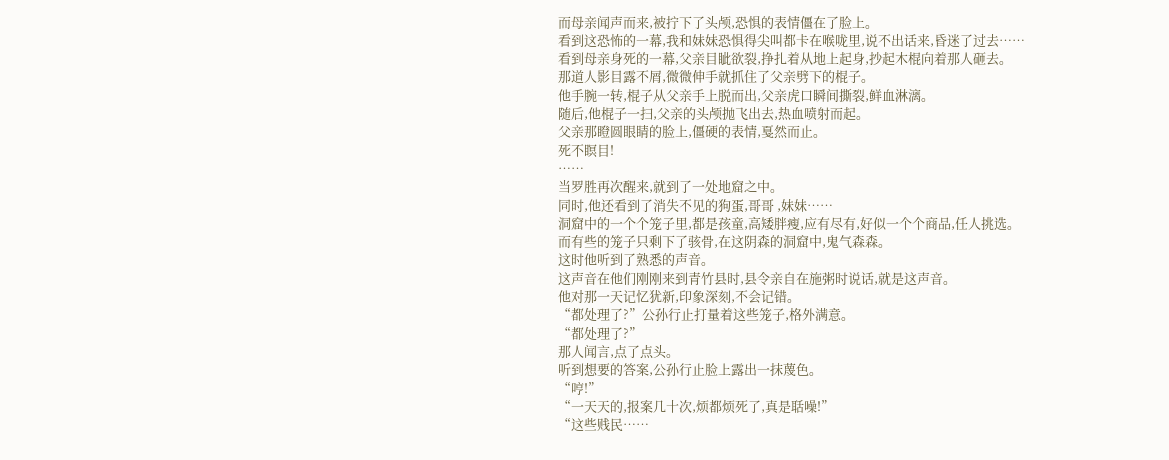而母亲闻声而来,被拧下了头颅,恐惧的表情僵在了脸上。
看到这恐怖的一幕,我和妹妹恐惧得尖叫都卡在喉咙里,说不出话来,昏迷了过去……
看到母亲身死的一幕,父亲目眦欲裂,挣扎着从地上起身,抄起木棍向着那人砸去。
那道人影目露不屑,微微伸手就抓住了父亲劈下的棍子。
他手腕一转,棍子从父亲手上脱而出,父亲虎口瞬间撕裂,鲜血淋漓。
随后,他棍子一扫,父亲的头颅抛飞出去,热血喷射而起。
父亲那瞪圆眼睛的脸上,僵硬的表情,戛然而止。
死不瞑目!
……
当罗胜再次醒来,就到了一处地窟之中。
同时,他还看到了消失不见的狗蛋,哥哥 ,妹妹……
洞窟中的一个个笼子里,都是孩童,高矮胖瘦,应有尽有,好似一个个商品,任人挑选。
而有些的笼子只剩下了骇骨,在这阴森的洞窟中,鬼气森森。
这时他听到了熟悉的声音。
这声音在他们刚刚来到青竹县时,县令亲自在施粥时说话,就是这声音。
他对那一天记忆犹新,印象深刻,不会记错。
“都处理了?”公孙行止打量着这些笼子,格外满意。
“都处理了?”
那人闻言,点了点头。
听到想要的答案,公孙行止脸上露出一抹蔑色。
“哼!”
“一天天的,报案几十次,烦都烦死了,真是聒噪!”
“这些贱民……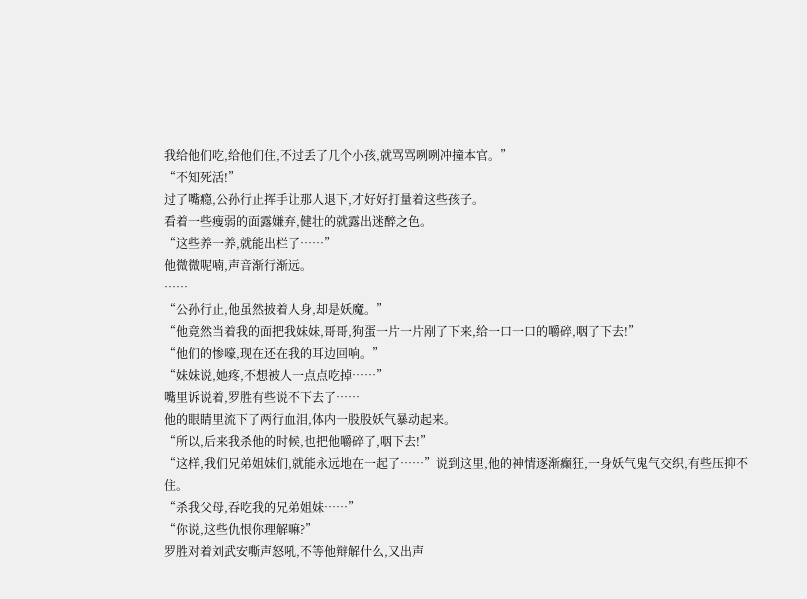我给他们吃,给他们住,不过丢了几个小孩,就骂骂咧咧冲撞本官。”
“不知死活!”
过了嘴瘾,公孙行止挥手让那人退下,才好好打量着这些孩子。
看着一些瘦弱的面露嫌弃,健壮的就露出迷醉之色。
“这些养一养,就能出栏了……”
他微微呢喃,声音渐行渐远。
……
“公孙行止,他虽然披着人身,却是妖魔。”
“他竟然当着我的面把我妹妹,哥哥,狗蛋一片一片剐了下来,给一口一口的嚼碎,咽了下去!”
“他们的惨嚎,现在还在我的耳边回响。”
“妹妹说,她疼,不想被人一点点吃掉……”
嘴里诉说着,罗胜有些说不下去了……
他的眼睛里流下了两行血泪,体内一股股妖气暴动起来。
“所以,后来我杀他的时候,也把他嚼碎了,咽下去!”
“这样,我们兄弟姐妹们,就能永远地在一起了……”说到这里,他的神情逐渐癫狂,一身妖气鬼气交织,有些压抑不住。
“杀我父母,吞吃我的兄弟姐妹……”
“你说,这些仇恨你理解嘛?”
罗胜对着刘武安嘶声怒吼,不等他辩解什么,又出声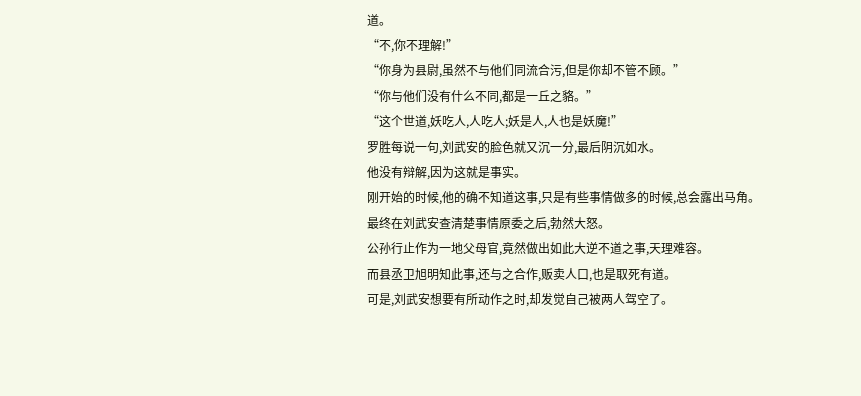道。
“不,你不理解!”
“你身为县尉,虽然不与他们同流合污,但是你却不管不顾。”
“你与他们没有什么不同,都是一丘之貉。”
“这个世道,妖吃人,人吃人;妖是人,人也是妖魔!”
罗胜每说一句,刘武安的脸色就又沉一分,最后阴沉如水。
他没有辩解,因为这就是事实。
刚开始的时候,他的确不知道这事,只是有些事情做多的时候,总会露出马角。
最终在刘武安查清楚事情原委之后,勃然大怒。
公孙行止作为一地父母官,竟然做出如此大逆不道之事,天理难容。
而县丞卫旭明知此事,还与之合作,贩卖人口,也是取死有道。
可是,刘武安想要有所动作之时,却发觉自己被两人驾空了。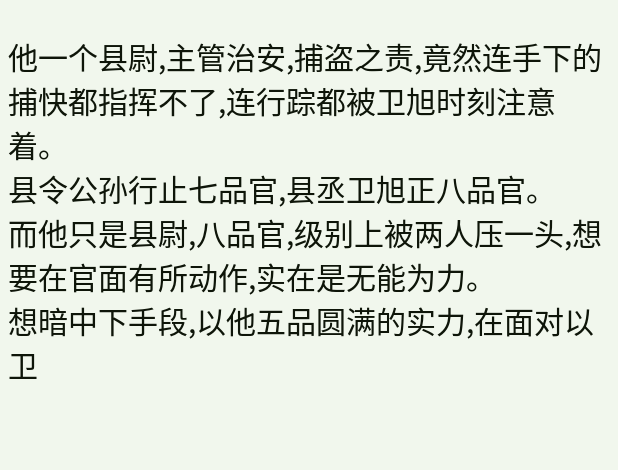他一个县尉,主管治安,捕盗之责,竟然连手下的捕快都指挥不了,连行踪都被卫旭时刻注意着。
县令公孙行止七品官,县丞卫旭正八品官。
而他只是县尉,八品官,级别上被两人压一头,想要在官面有所动作,实在是无能为力。
想暗中下手段,以他五品圆满的实力,在面对以卫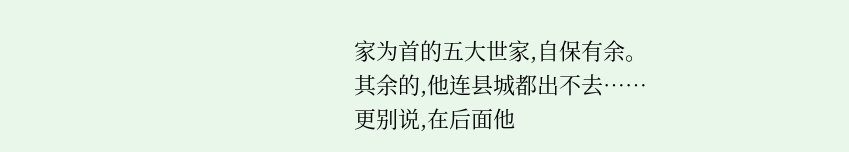家为首的五大世家,自保有余。
其余的,他连县城都出不去……
更别说,在后面他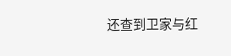还查到卫家与红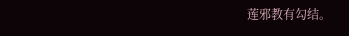莲邪教有勾结。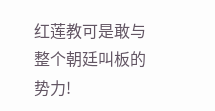红莲教可是敢与整个朝廷叫板的势力!